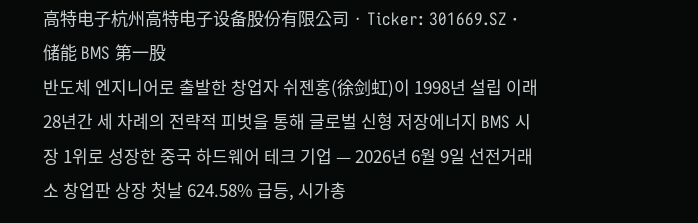高特电子杭州高特电子设备股份有限公司 · Ticker: 301669.SZ · 储能 BMS 第一股
반도체 엔지니어로 출발한 창업자 쉬젠홍(徐剑虹)이 1998년 설립 이래 28년간 세 차례의 전략적 피벗을 통해 글로벌 신형 저장에너지 BMS 시장 1위로 성장한 중국 하드웨어 테크 기업 — 2026년 6월 9일 선전거래소 창업판 상장 첫날 624.58% 급등, 시가총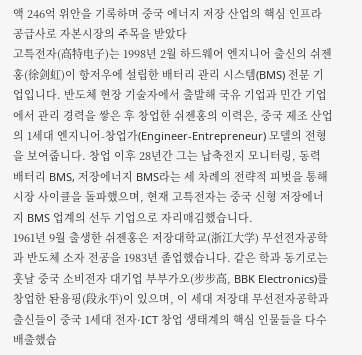액 246억 위안을 기록하며 중국 에너지 저장 산업의 핵심 인프라 공급사로 자본시장의 주목을 받았다
고특전자(高特电子)는 1998년 2월 하드웨어 엔지니어 출신의 쉬젠홍(徐剑虹)이 항저우에 설립한 배터리 관리 시스템(BMS) 전문 기업입니다. 반도체 현장 기술자에서 출발해 국유 기업과 민간 기업에서 관리 경력을 쌓은 후 창업한 쉬젠홍의 이력은, 중국 제조 산업의 1세대 엔지니어-창업가(Engineer-Entrepreneur) 모델의 전형을 보여줍니다. 창업 이후 28년간 그는 납축전지 모니터링, 동력 배터리 BMS, 저장에너지 BMS라는 세 차례의 전략적 피벗을 통해 시장 사이클을 돌파했으며, 현재 고특전자는 중국 신형 저장에너지 BMS 업계의 선두 기업으로 자리매김했습니다.
1961년 9월 출생한 쉬젠홍은 저장대학교(浙江大学) 무선전자공학과 반도체 소자 전공을 1983년 졸업했습니다. 같은 학과 동기로는 훗날 중국 소비전자 대기업 부부가오(步步高, BBK Electronics)를 창업한 돤융핑(段永平)이 있으며, 이 세대 저장대 무선전자공학과 출신들이 중국 1세대 전자·ICT 창업 생태계의 핵심 인물들을 다수 배출했습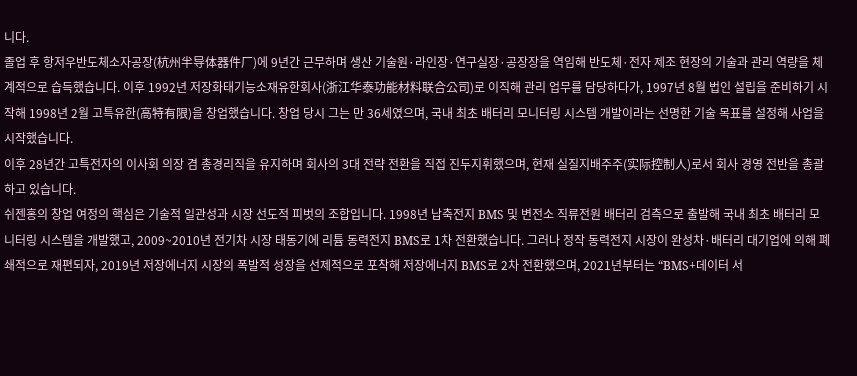니다.
졸업 후 항저우반도체소자공장(杭州半导体器件厂)에 9년간 근무하며 생산 기술원·라인장·연구실장·공장장을 역임해 반도체·전자 제조 현장의 기술과 관리 역량을 체계적으로 습득했습니다. 이후 1992년 저장화태기능소재유한회사(浙江华泰功能材料联合公司)로 이직해 관리 업무를 담당하다가, 1997년 8월 법인 설립을 준비하기 시작해 1998년 2월 고특유한(高特有限)을 창업했습니다. 창업 당시 그는 만 36세였으며, 국내 최초 배터리 모니터링 시스템 개발이라는 선명한 기술 목표를 설정해 사업을 시작했습니다.
이후 28년간 고특전자의 이사회 의장 겸 총경리직을 유지하며 회사의 3대 전략 전환을 직접 진두지휘했으며, 현재 실질지배주주(实际控制人)로서 회사 경영 전반을 총괄하고 있습니다.
쉬젠홍의 창업 여정의 핵심은 기술적 일관성과 시장 선도적 피벗의 조합입니다. 1998년 납축전지 BMS 및 변전소 직류전원 배터리 검측으로 출발해 국내 최초 배터리 모니터링 시스템을 개발했고, 2009~2010년 전기차 시장 태동기에 리튬 동력전지 BMS로 1차 전환했습니다. 그러나 정작 동력전지 시장이 완성차·배터리 대기업에 의해 폐쇄적으로 재편되자, 2019년 저장에너지 시장의 폭발적 성장을 선제적으로 포착해 저장에너지 BMS로 2차 전환했으며, 2021년부터는 “BMS+데이터 서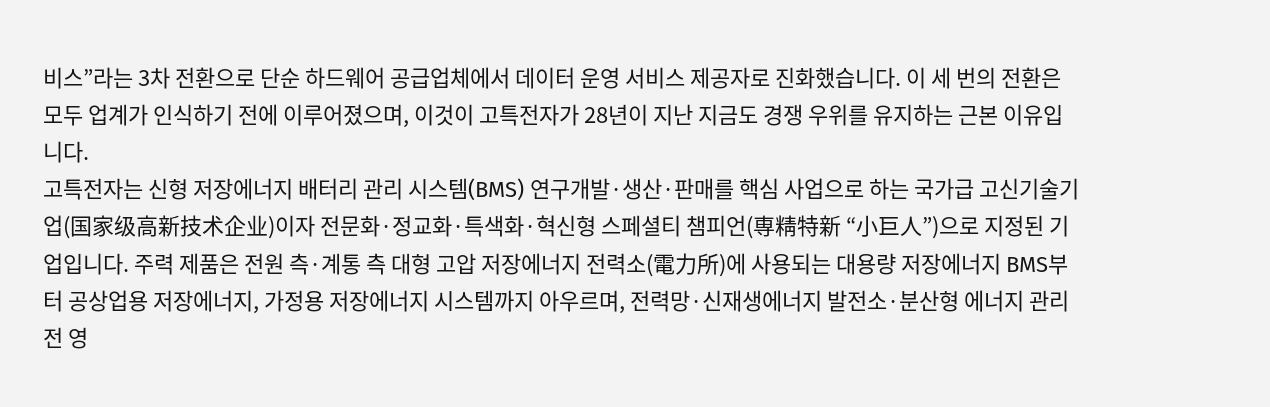비스”라는 3차 전환으로 단순 하드웨어 공급업체에서 데이터 운영 서비스 제공자로 진화했습니다. 이 세 번의 전환은 모두 업계가 인식하기 전에 이루어졌으며, 이것이 고특전자가 28년이 지난 지금도 경쟁 우위를 유지하는 근본 이유입니다.
고특전자는 신형 저장에너지 배터리 관리 시스템(BMS) 연구개발·생산·판매를 핵심 사업으로 하는 국가급 고신기술기업(国家级高新技术企业)이자 전문화·정교화·특색화·혁신형 스페셜티 챔피언(専精特新 “小巨人”)으로 지정된 기업입니다. 주력 제품은 전원 측·계통 측 대형 고압 저장에너지 전력소(電力所)에 사용되는 대용량 저장에너지 BMS부터 공상업용 저장에너지, 가정용 저장에너지 시스템까지 아우르며, 전력망·신재생에너지 발전소·분산형 에너지 관리 전 영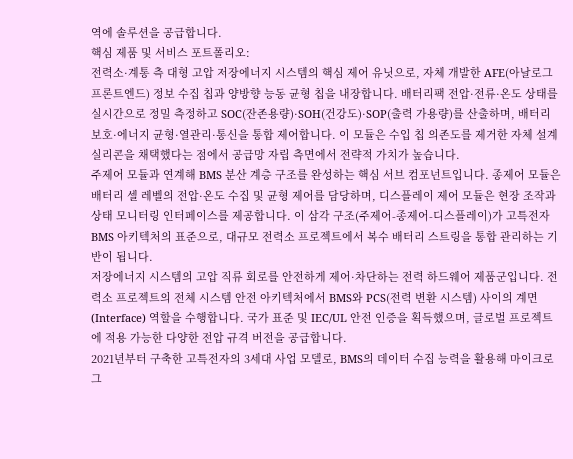역에 솔루션을 공급합니다.
핵심 제품 및 서비스 포트폴리오:
전력소·계통 측 대형 고압 저장에너지 시스템의 핵심 제어 유닛으로, 자체 개발한 AFE(아날로그 프론트엔드) 정보 수집 칩과 양방향 능동 균형 칩을 내장합니다. 배터리팩 전압·전류·온도 상태를 실시간으로 정밀 측정하고 SOC(잔존용량)·SOH(건강도)·SOP(출력 가용량)를 산출하며, 배터리 보호·에너지 균형·열관리·통신을 통합 제어합니다. 이 모듈은 수입 칩 의존도를 제거한 자체 설계 실리콘을 채택했다는 점에서 공급망 자립 측면에서 전략적 가치가 높습니다.
주제어 모듈과 연계해 BMS 분산 계층 구조를 완성하는 핵심 서브 컴포넌트입니다. 종제어 모듈은 배터리 셀 레벨의 전압·온도 수집 및 균형 제어를 담당하며, 디스플레이 제어 모듈은 현장 조작과 상태 모니터링 인터페이스를 제공합니다. 이 삼각 구조(주제어-종제어-디스플레이)가 고특전자 BMS 아키텍처의 표준으로, 대규모 전력소 프로젝트에서 복수 배터리 스트링을 통합 관리하는 기반이 됩니다.
저장에너지 시스템의 고압 직류 회로를 안전하게 제어·차단하는 전력 하드웨어 제품군입니다. 전력소 프로젝트의 전체 시스템 안전 아키텍처에서 BMS와 PCS(전력 변환 시스템) 사이의 계면(Interface) 역할을 수행합니다. 국가 표준 및 IEC/UL 안전 인증을 획득했으며, 글로벌 프로젝트에 적용 가능한 다양한 전압 규격 버전을 공급합니다.
2021년부터 구축한 고특전자의 3세대 사업 모델로, BMS의 데이터 수집 능력을 활용해 마이크로그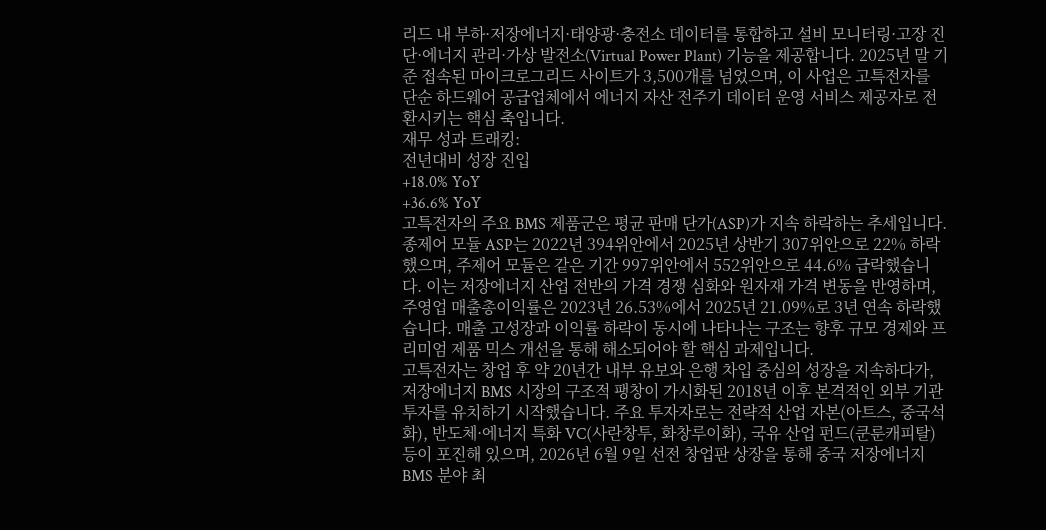리드 내 부하·저장에너지·태양광·충전소 데이터를 통합하고 설비 모니터링·고장 진단·에너지 관리·가상 발전소(Virtual Power Plant) 기능을 제공합니다. 2025년 말 기준 접속된 마이크로그리드 사이트가 3,500개를 넘었으며, 이 사업은 고특전자를 단순 하드웨어 공급업체에서 에너지 자산 전주기 데이터 운영 서비스 제공자로 전환시키는 핵심 축입니다.
재무 성과 트래킹:
전년대비 성장 진입
+18.0% YoY
+36.6% YoY
고특전자의 주요 BMS 제품군은 평균 판매 단가(ASP)가 지속 하락하는 추세입니다. 종제어 모듈 ASP는 2022년 394위안에서 2025년 상반기 307위안으로 22% 하락했으며, 주제어 모듈은 같은 기간 997위안에서 552위안으로 44.6% 급락했습니다. 이는 저장에너지 산업 전반의 가격 경쟁 심화와 원자재 가격 변동을 반영하며, 주영업 매출총이익률은 2023년 26.53%에서 2025년 21.09%로 3년 연속 하락했습니다. 매출 고성장과 이익률 하락이 동시에 나타나는 구조는 향후 규모 경제와 프리미엄 제품 믹스 개선을 통해 해소되어야 할 핵심 과제입니다.
고특전자는 창업 후 약 20년간 내부 유보와 은행 차입 중심의 성장을 지속하다가, 저장에너지 BMS 시장의 구조적 팽창이 가시화된 2018년 이후 본격적인 외부 기관 투자를 유치하기 시작했습니다. 주요 투자자로는 전략적 산업 자본(아트스, 중국석화), 반도체·에너지 특화 VC(사란창투, 화창루이화), 국유 산업 펀드(쿤룬캐피탈) 등이 포진해 있으며, 2026년 6월 9일 선전 창업판 상장을 통해 중국 저장에너지 BMS 분야 최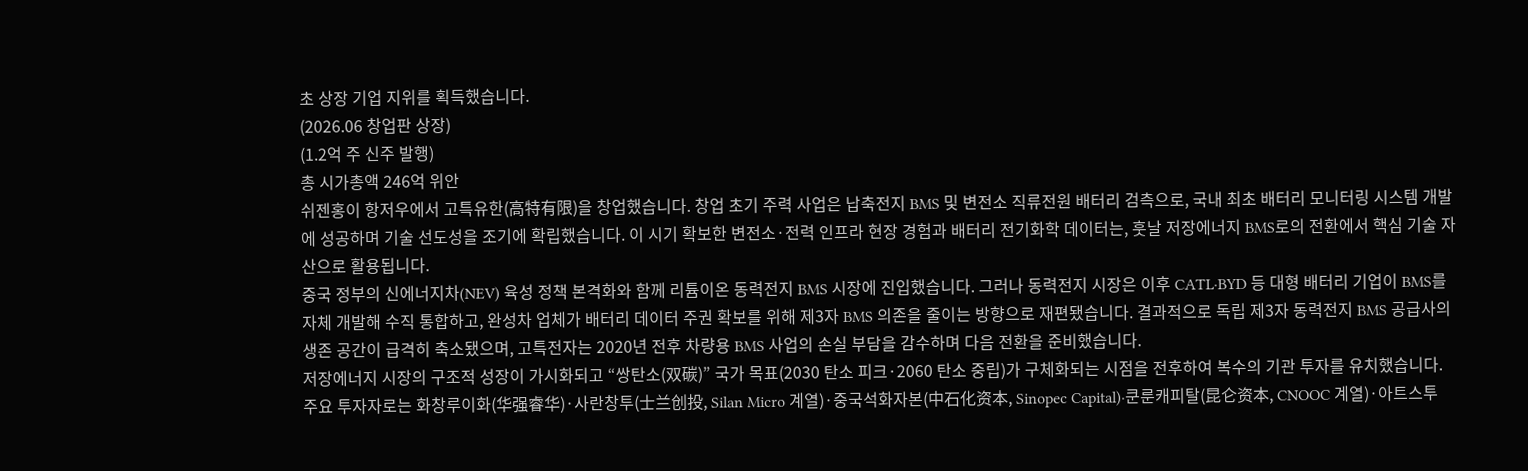초 상장 기업 지위를 획득했습니다.
(2026.06 창업판 상장)
(1.2억 주 신주 발행)
총 시가총액 246억 위안
쉬젠홍이 항저우에서 고특유한(高特有限)을 창업했습니다. 창업 초기 주력 사업은 납축전지 BMS 및 변전소 직류전원 배터리 검측으로, 국내 최초 배터리 모니터링 시스템 개발에 성공하며 기술 선도성을 조기에 확립했습니다. 이 시기 확보한 변전소·전력 인프라 현장 경험과 배터리 전기화학 데이터는, 훗날 저장에너지 BMS로의 전환에서 핵심 기술 자산으로 활용됩니다.
중국 정부의 신에너지차(NEV) 육성 정책 본격화와 함께 리튬이온 동력전지 BMS 시장에 진입했습니다. 그러나 동력전지 시장은 이후 CATL·BYD 등 대형 배터리 기업이 BMS를 자체 개발해 수직 통합하고, 완성차 업체가 배터리 데이터 주권 확보를 위해 제3자 BMS 의존을 줄이는 방향으로 재편됐습니다. 결과적으로 독립 제3자 동력전지 BMS 공급사의 생존 공간이 급격히 축소됐으며, 고특전자는 2020년 전후 차량용 BMS 사업의 손실 부담을 감수하며 다음 전환을 준비했습니다.
저장에너지 시장의 구조적 성장이 가시화되고 “쌍탄소(双碳)” 국가 목표(2030 탄소 피크·2060 탄소 중립)가 구체화되는 시점을 전후하여 복수의 기관 투자를 유치했습니다. 주요 투자자로는 화창루이화(华强睿华)·사란창투(士兰创投, Silan Micro 계열)·중국석화자본(中石化资本, Sinopec Capital)·쿤룬캐피탈(昆仑资本, CNOOC 계열)·아트스투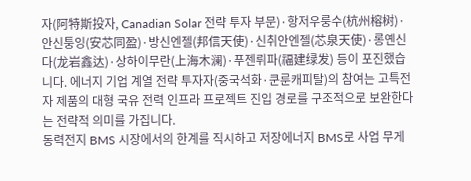자(阿特斯投자, Canadian Solar 전략 투자 부문)·항저우룽수(杭州榕树)·안신퉁잉(安芯同盈)·방신엔젤(邦信天使)·신취안엔젤(芯泉天使)·롱옌신다(龙岩鑫达)·상하이무란(上海木澜)·푸젠뤼파(福建绿发) 등이 포진했습니다. 에너지 기업 계열 전략 투자자(중국석화·쿤룬캐피탈)의 참여는 고특전자 제품의 대형 국유 전력 인프라 프로젝트 진입 경로를 구조적으로 보완한다는 전략적 의미를 가집니다.
동력전지 BMS 시장에서의 한계를 직시하고 저장에너지 BMS로 사업 무게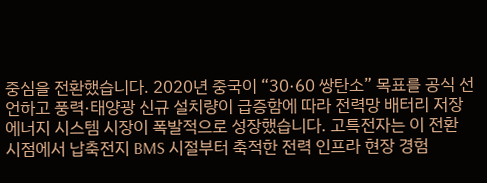중심을 전환했습니다. 2020년 중국이 “30·60 쌍탄소” 목표를 공식 선언하고 풍력·태양광 신규 설치량이 급증함에 따라 전력망 배터리 저장에너지 시스템 시장이 폭발적으로 성장했습니다. 고특전자는 이 전환 시점에서 납축전지 BMS 시절부터 축적한 전력 인프라 현장 경험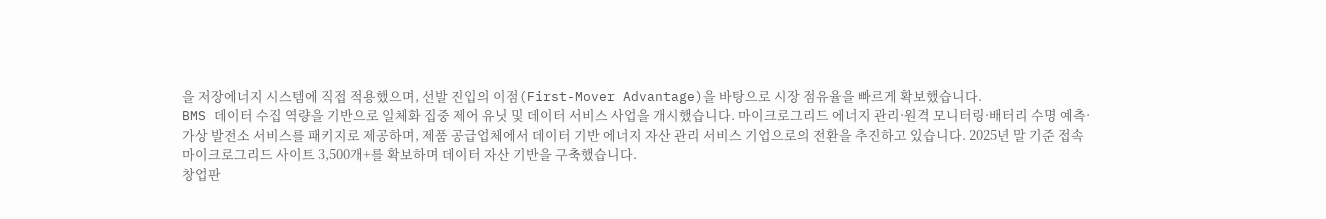을 저장에너지 시스템에 직접 적용했으며, 선발 진입의 이점(First-Mover Advantage)을 바탕으로 시장 점유율을 빠르게 확보했습니다.
BMS 데이터 수집 역량을 기반으로 일체화 집중 제어 유닛 및 데이터 서비스 사업을 개시했습니다. 마이크로그리드 에너지 관리·원격 모니터링·배터리 수명 예측·가상 발전소 서비스를 패키지로 제공하며, 제품 공급업체에서 데이터 기반 에너지 자산 관리 서비스 기업으로의 전환을 추진하고 있습니다. 2025년 말 기준 접속 마이크로그리드 사이트 3,500개+를 확보하며 데이터 자산 기반을 구축했습니다.
창업판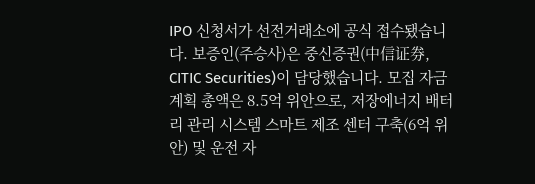IPO 신청서가 선전거래소에 공식 접수됐습니다. 보증인(주승사)은 중신증권(中信证券, CITIC Securities)이 담당했습니다. 모집 자금 계획 총액은 8.5억 위안으로, 저장에너지 배터리 관리 시스템 스마트 제조 센터 구축(6억 위안) 및 운전 자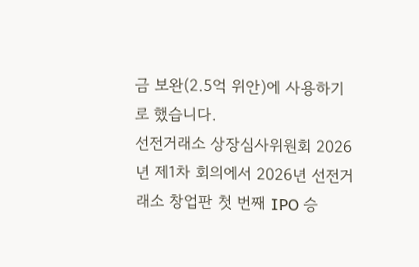금 보완(2.5억 위안)에 사용하기로 했습니다.
선전거래소 상장심사위원회 2026년 제1차 회의에서 2026년 선전거래소 창업판 첫 번째 IPO 승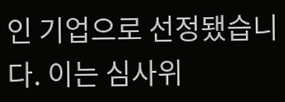인 기업으로 선정됐습니다. 이는 심사위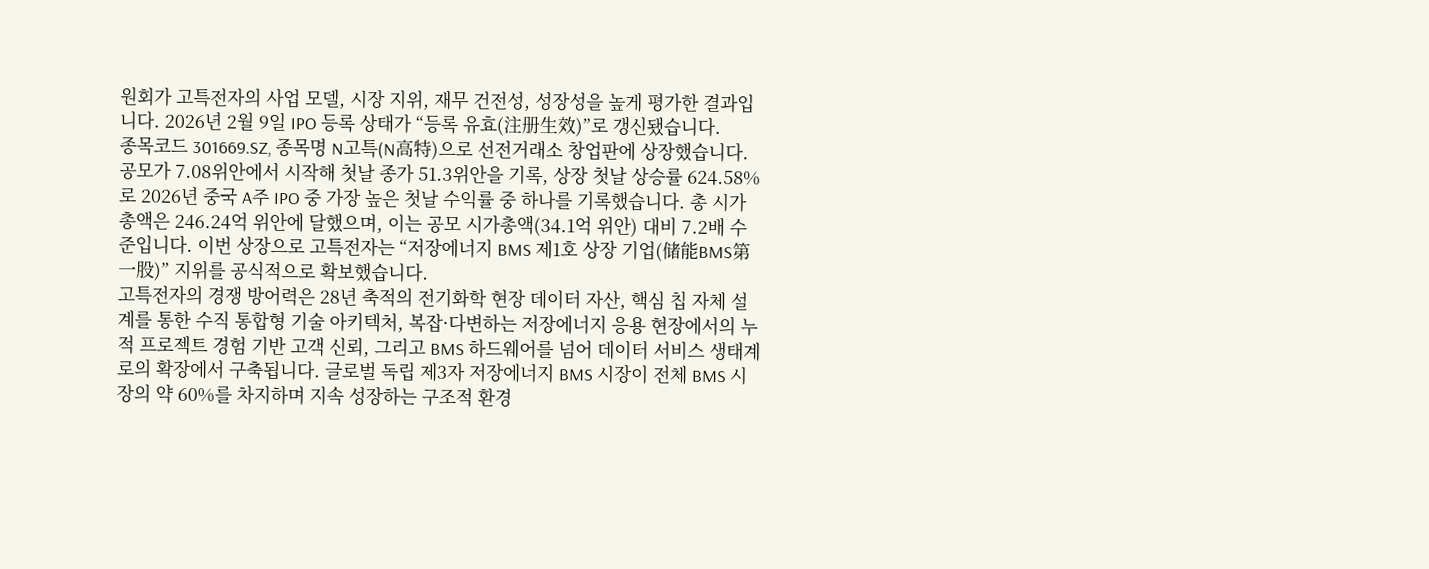원회가 고특전자의 사업 모델, 시장 지위, 재무 건전성, 성장성을 높게 평가한 결과입니다. 2026년 2월 9일 IPO 등록 상태가 “등록 유효(注册生效)”로 갱신됐습니다.
종목코드 301669.SZ, 종목명 N고특(N高特)으로 선전거래소 창업판에 상장했습니다. 공모가 7.08위안에서 시작해 첫날 종가 51.3위안을 기록, 상장 첫날 상승률 624.58%로 2026년 중국 A주 IPO 중 가장 높은 첫날 수익률 중 하나를 기록했습니다. 총 시가총액은 246.24억 위안에 달했으며, 이는 공모 시가총액(34.1억 위안) 대비 7.2배 수준입니다. 이번 상장으로 고특전자는 “저장에너지 BMS 제1호 상장 기업(储能BMS第一股)” 지위를 공식적으로 확보했습니다.
고특전자의 경쟁 방어력은 28년 축적의 전기화학 현장 데이터 자산, 핵심 칩 자체 설계를 통한 수직 통합형 기술 아키텍처, 복잡·다변하는 저장에너지 응용 현장에서의 누적 프로젝트 경험 기반 고객 신뢰, 그리고 BMS 하드웨어를 넘어 데이터 서비스 생태계로의 확장에서 구축됩니다. 글로벌 독립 제3자 저장에너지 BMS 시장이 전체 BMS 시장의 약 60%를 차지하며 지속 성장하는 구조적 환경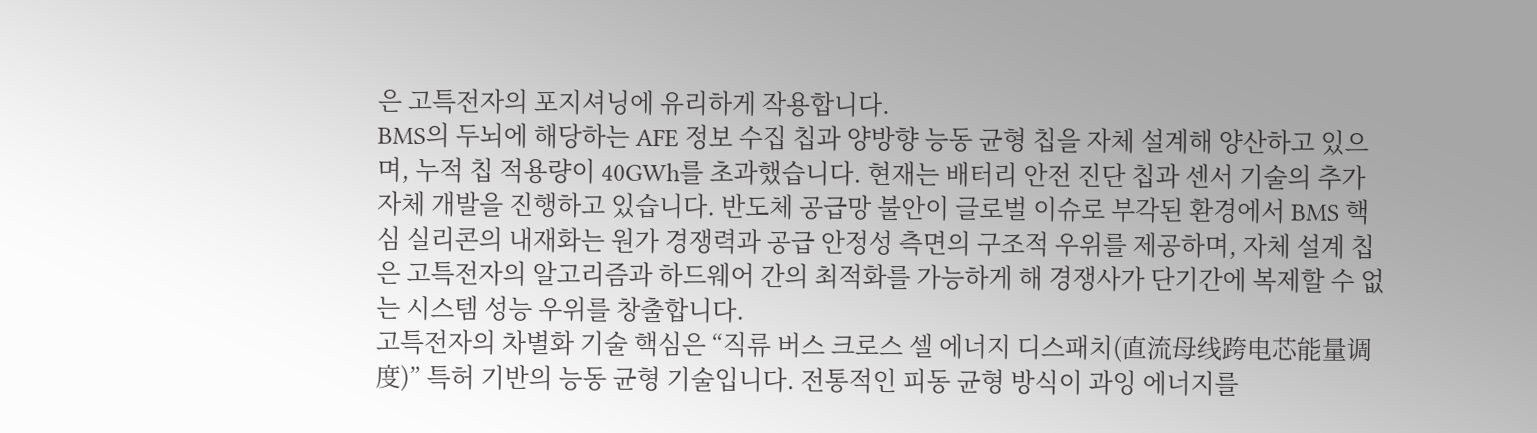은 고특전자의 포지셔닝에 유리하게 작용합니다.
BMS의 두뇌에 해당하는 AFE 정보 수집 칩과 양방향 능동 균형 칩을 자체 설계해 양산하고 있으며, 누적 칩 적용량이 40GWh를 초과했습니다. 현재는 배터리 안전 진단 칩과 센서 기술의 추가 자체 개발을 진행하고 있습니다. 반도체 공급망 불안이 글로벌 이슈로 부각된 환경에서 BMS 핵심 실리콘의 내재화는 원가 경쟁력과 공급 안정성 측면의 구조적 우위를 제공하며, 자체 설계 칩은 고특전자의 알고리즘과 하드웨어 간의 최적화를 가능하게 해 경쟁사가 단기간에 복제할 수 없는 시스템 성능 우위를 창출합니다.
고특전자의 차별화 기술 핵심은 “직류 버스 크로스 셀 에너지 디스패치(直流母线跨电芯能量调度)” 특허 기반의 능동 균형 기술입니다. 전통적인 피동 균형 방식이 과잉 에너지를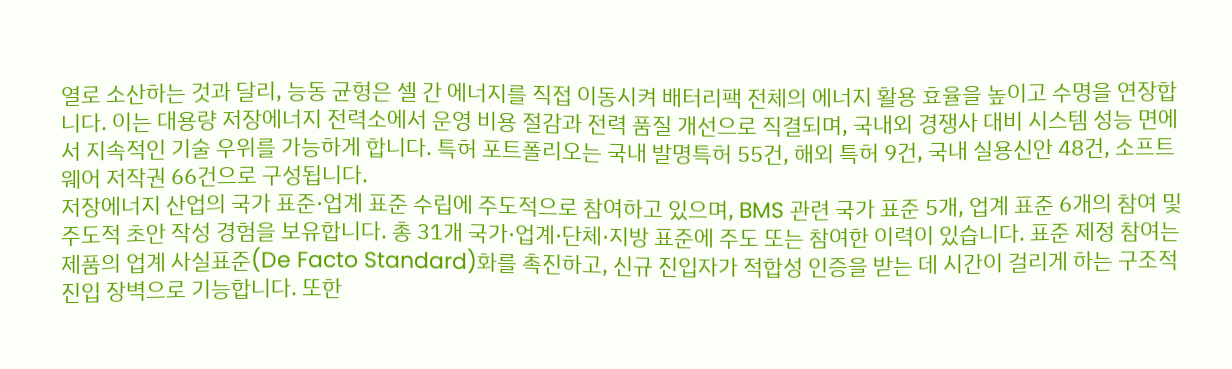열로 소산하는 것과 달리, 능동 균형은 셀 간 에너지를 직접 이동시켜 배터리팩 전체의 에너지 활용 효율을 높이고 수명을 연장합니다. 이는 대용량 저장에너지 전력소에서 운영 비용 절감과 전력 품질 개선으로 직결되며, 국내외 경쟁사 대비 시스템 성능 면에서 지속적인 기술 우위를 가능하게 합니다. 특허 포트폴리오는 국내 발명특허 55건, 해외 특허 9건, 국내 실용신안 48건, 소프트웨어 저작권 66건으로 구성됩니다.
저장에너지 산업의 국가 표준·업계 표준 수립에 주도적으로 참여하고 있으며, BMS 관련 국가 표준 5개, 업계 표준 6개의 참여 및 주도적 초안 작성 경험을 보유합니다. 총 31개 국가·업계·단체·지방 표준에 주도 또는 참여한 이력이 있습니다. 표준 제정 참여는 제품의 업계 사실표준(De Facto Standard)화를 촉진하고, 신규 진입자가 적합성 인증을 받는 데 시간이 걸리게 하는 구조적 진입 장벽으로 기능합니다. 또한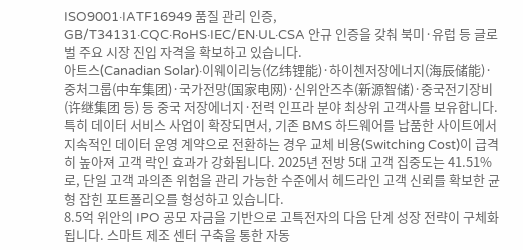ISO9001·IATF16949 품질 관리 인증, GB/T34131·CQC·RoHS·IEC/EN·UL·CSA 안규 인증을 갖춰 북미·유럽 등 글로벌 주요 시장 진입 자격을 확보하고 있습니다.
아트스(Canadian Solar)·이웨이리능(亿纬锂能)·하이첸저장에너지(海辰储能)·중처그룹(中车集团)·국가전망(国家电网)·신위안즈추(新源智储)·중국전기장비(许继集团 등) 등 중국 저장에너지·전력 인프라 분야 최상위 고객사를 보유합니다. 특히 데이터 서비스 사업이 확장되면서, 기존 BMS 하드웨어를 납품한 사이트에서 지속적인 데이터 운영 계약으로 전환하는 경우 교체 비용(Switching Cost)이 급격히 높아져 고객 락인 효과가 강화됩니다. 2025년 전방 5대 고객 집중도는 41.51%로, 단일 고객 과의존 위험을 관리 가능한 수준에서 헤드라인 고객 신뢰를 확보한 균형 잡힌 포트폴리오를 형성하고 있습니다.
8.5억 위안의 IPO 공모 자금을 기반으로 고특전자의 다음 단계 성장 전략이 구체화됩니다. 스마트 제조 센터 구축을 통한 자동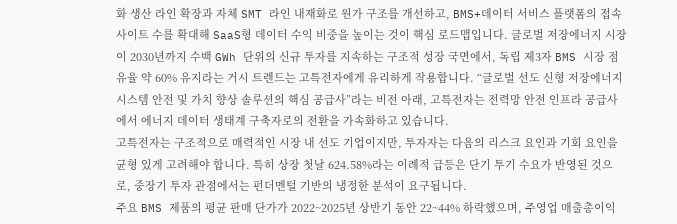화 생산 라인 확장과 자체 SMT 라인 내재화로 원가 구조를 개선하고, BMS+데이터 서비스 플랫폼의 접속 사이트 수를 확대해 SaaS형 데이터 수익 비중을 높이는 것이 핵심 로드맵입니다. 글로벌 저장에너지 시장이 2030년까지 수백 GWh 단위의 신규 투자를 지속하는 구조적 성장 국면에서, 독립 제3자 BMS 시장 점유율 약 60% 유지라는 거시 트렌드는 고특전자에게 유리하게 작용합니다. “글로벌 선도 신형 저장에너지 시스템 안전 및 가치 향상 솔루션의 핵심 공급사”라는 비전 아래, 고특전자는 전력망 안전 인프라 공급사에서 에너지 데이터 생태계 구축자로의 전환을 가속화하고 있습니다.
고특전자는 구조적으로 매력적인 시장 내 선도 기업이지만, 투자자는 다음의 리스크 요인과 기회 요인을 균형 있게 고려해야 합니다. 특히 상장 첫날 624.58%라는 이례적 급등은 단기 투기 수요가 반영된 것으로, 중장기 투자 관점에서는 펀더멘털 기반의 냉정한 분석이 요구됩니다.
주요 BMS 제품의 평균 판매 단가가 2022~2025년 상반기 동안 22~44% 하락했으며, 주영업 매출총이익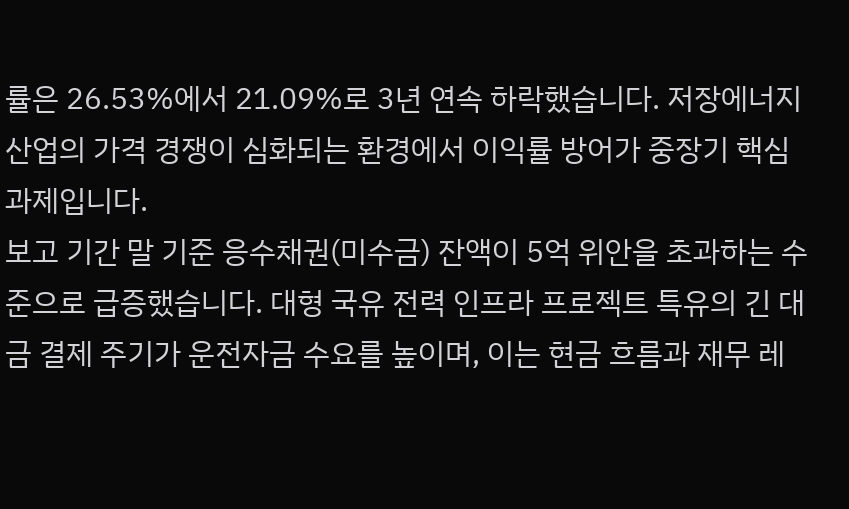률은 26.53%에서 21.09%로 3년 연속 하락했습니다. 저장에너지 산업의 가격 경쟁이 심화되는 환경에서 이익률 방어가 중장기 핵심 과제입니다.
보고 기간 말 기준 응수채권(미수금) 잔액이 5억 위안을 초과하는 수준으로 급증했습니다. 대형 국유 전력 인프라 프로젝트 특유의 긴 대금 결제 주기가 운전자금 수요를 높이며, 이는 현금 흐름과 재무 레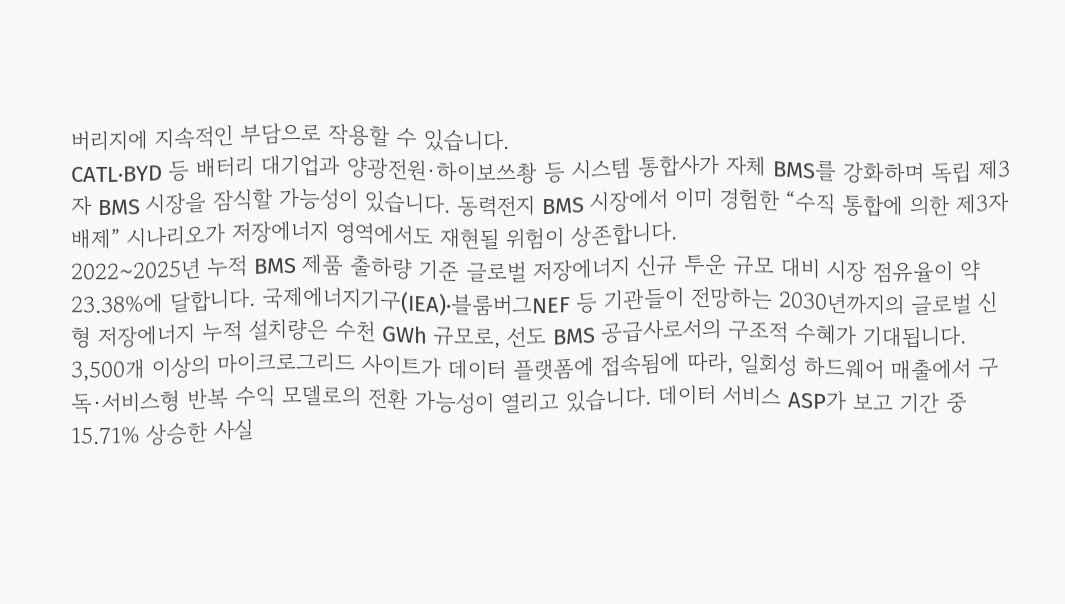버리지에 지속적인 부담으로 작용할 수 있습니다.
CATL·BYD 등 배터리 대기업과 양광전원·하이보쓰촹 등 시스템 통합사가 자체 BMS를 강화하며 독립 제3자 BMS 시장을 잠식할 가능성이 있습니다. 동력전지 BMS 시장에서 이미 경험한 “수직 통합에 의한 제3자 배제” 시나리오가 저장에너지 영역에서도 재현될 위험이 상존합니다.
2022~2025년 누적 BMS 제품 출하량 기준 글로벌 저장에너지 신규 투운 규모 대비 시장 점유율이 약 23.38%에 달합니다. 국제에너지기구(IEA)·블룸버그NEF 등 기관들이 전망하는 2030년까지의 글로벌 신형 저장에너지 누적 설치량은 수천 GWh 규모로, 선도 BMS 공급사로서의 구조적 수혜가 기대됩니다.
3,500개 이상의 마이크로그리드 사이트가 데이터 플랫폼에 접속됨에 따라, 일회성 하드웨어 매출에서 구독·서비스형 반복 수익 모델로의 전환 가능성이 열리고 있습니다. 데이터 서비스 ASP가 보고 기간 중 15.71% 상승한 사실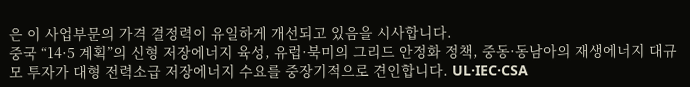은 이 사업부문의 가격 결정력이 유일하게 개선되고 있음을 시사합니다.
중국 “14·5 계획”의 신형 저장에너지 육성, 유럽·북미의 그리드 안정화 정책, 중동·동남아의 재생에너지 대규모 투자가 대형 전력소급 저장에너지 수요를 중장기적으로 견인합니다. UL·IEC·CSA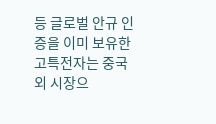등 글로벌 안규 인증을 이미 보유한 고특전자는 중국 외 시장으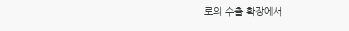로의 수출 확장에서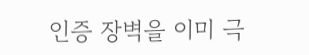인증 장벽을 이미 극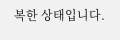복한 상태입니다.